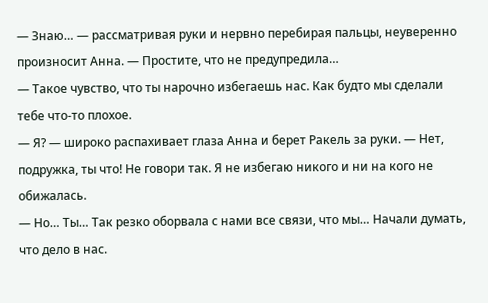— Знаю… — рассматривая руки и нервно перебирая пальцы, неуверенно произносит Анна. — Простите, что не предупредила…
— Такое чувство, что ты нарочно избегаешь нас. Как будто мы сделали тебе что-то плохое.
— Я? — широко распахивает глаза Анна и берет Ракель за руки. — Нет, подружка, ты что! Не говори так. Я не избегаю никого и ни на кого не обижалась.
— Но… Ты… Так резко оборвала с нами все связи, что мы… Начали думать, что дело в нас.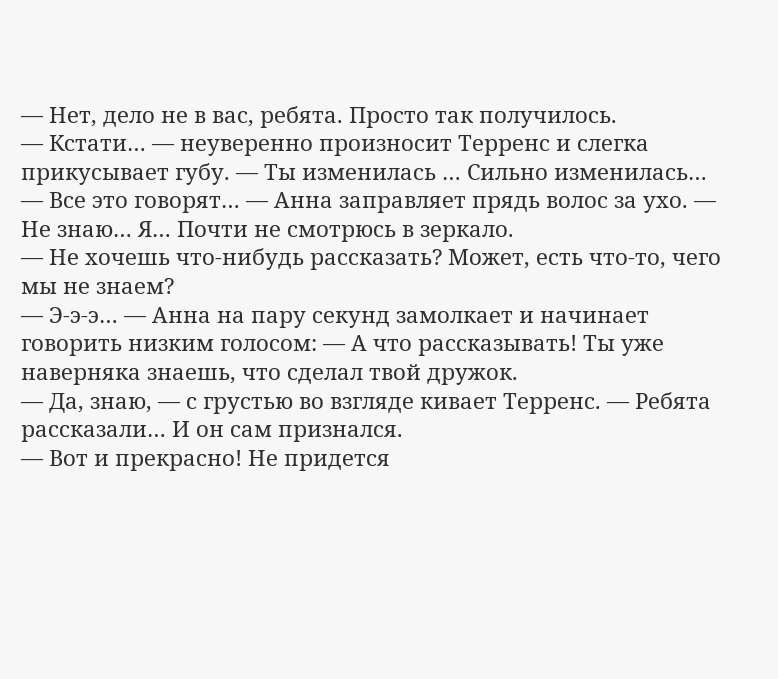— Нет, дело не в вас, ребята. Просто так получилось.
— Кстати… — неуверенно произносит Терренс и слегка прикусывает губу. — Ты изменилась … Сильно изменилась…
— Все это говорят… — Анна заправляет прядь волос за ухо. — Не знаю… Я… Почти не смотрюсь в зеркало.
— Не хочешь что-нибудь рассказать? Может, есть что-то, чего мы не знаем?
— Э-э-э… — Анна на пару секунд замолкает и начинает говорить низким голосом: — А что рассказывать! Ты уже наверняка знаешь, что сделал твой дружок.
— Да, знаю, — с грустью во взгляде кивает Терренс. — Ребята рассказали… И он сам признался.
— Вот и прекрасно! Не придется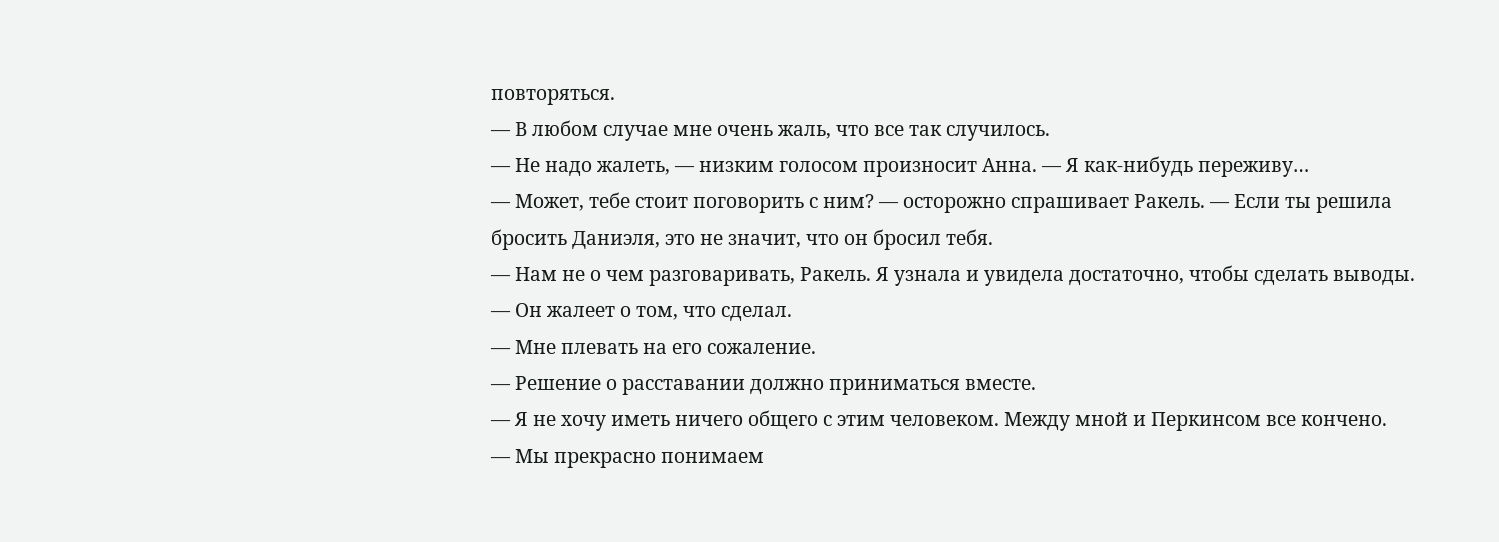повторяться.
— В любом случае мне очень жаль, что все так случилось.
— Не надо жалеть, — низким голосом произносит Анна. — Я как-нибудь переживу…
— Может, тебе стоит поговорить с ним? — осторожно спрашивает Ракель. — Если ты решила бросить Даниэля, это не значит, что он бросил тебя.
— Нам не о чем разговаривать, Ракель. Я узнала и увидела достаточно, чтобы сделать выводы.
— Он жалеет о том, что сделал.
— Мне плевать на его сожаление.
— Решение о расставании должно приниматься вместе.
— Я не хочу иметь ничего общего с этим человеком. Между мной и Перкинсом все кончено.
— Мы прекрасно понимаем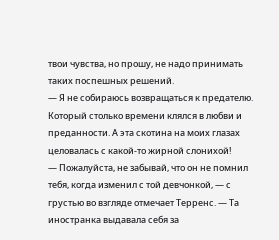твои чувства, но прошу, не надо принимать таких поспешных решений.
— Я не собираюсь возвращаться к предателю. Который столько времени клялся в любви и преданности. А эта скотина на моих глазах целовалась с какой-то жирной слонихой!
— Пожалуйста, не забывай, что он не помнил тебя, когда изменил с той девчонкой, — с грустью во взгляде отмечает Терренс. — Та иностранка выдавала себя за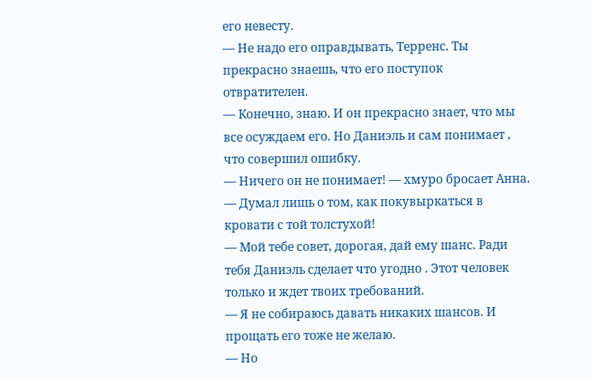его невесту.
— Не надо его оправдывать, Терренс. Ты прекрасно знаешь, что его поступок отвратителен.
— Конечно, знаю. И он прекрасно знает, что мы все осуждаем его. Но Даниэль и сам понимает , что совершил ошибку.
— Ничего он не понимает! — хмуро бросает Анна. — Думал лишь о том, как покувыркаться в кровати с той толстухой!
— Мой тебе совет, дорогая, дай ему шанс. Ради тебя Даниэль сделает что угодно . Этот человек только и ждет твоих требований.
— Я не собираюсь давать никаких шансов. И прощать его тоже не желаю.
— Но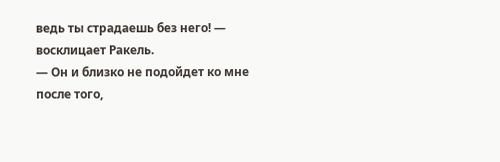ведь ты страдаешь без него! — восклицает Ракель.
— Он и близко не подойдет ко мне после того,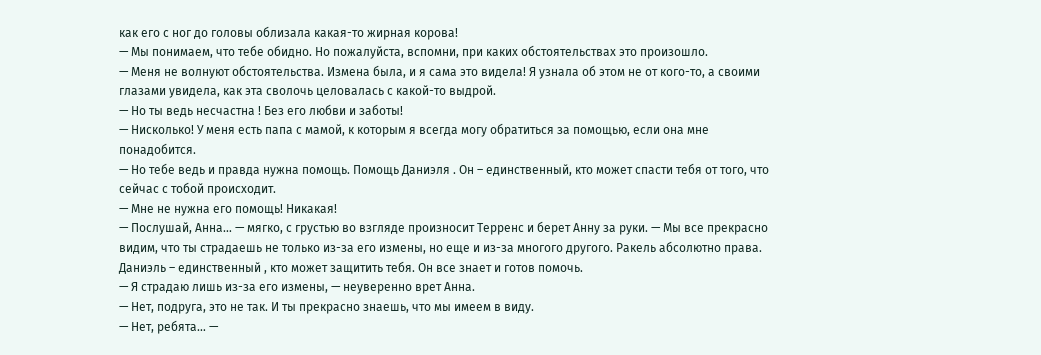как его с ног до головы облизала какая-то жирная корова!
— Мы понимаем, что тебе обидно. Но пожалуйста, вспомни, при каких обстоятельствах это произошло.
— Меня не волнуют обстоятельства. Измена была, и я сама это видела! Я узнала об этом не от кого-то, а своими глазами увидела, как эта сволочь целовалась с какой-то выдрой.
— Но ты ведь несчастна ! Без его любви и заботы!
— Нисколько! У меня есть папа с мамой, к которым я всегда могу обратиться за помощью, если она мне понадобится.
— Но тебе ведь и правда нужна помощь. Помощь Даниэля . Он – единственный, кто может спасти тебя от того, что сейчас с тобой происходит.
— Мне не нужна его помощь! Никакая!
— Послушай, Анна… — мягко, с грустью во взгляде произносит Терренс и берет Анну за руки. — Мы все прекрасно видим, что ты страдаешь не только из-за его измены, но еще и из-за многого другого. Ракель абсолютно права. Даниэль – единственный , кто может защитить тебя. Он все знает и готов помочь.
— Я страдаю лишь из-за его измены, — неуверенно врет Анна.
— Нет, подруга, это не так. И ты прекрасно знаешь, что мы имеем в виду.
— Нет, ребята… —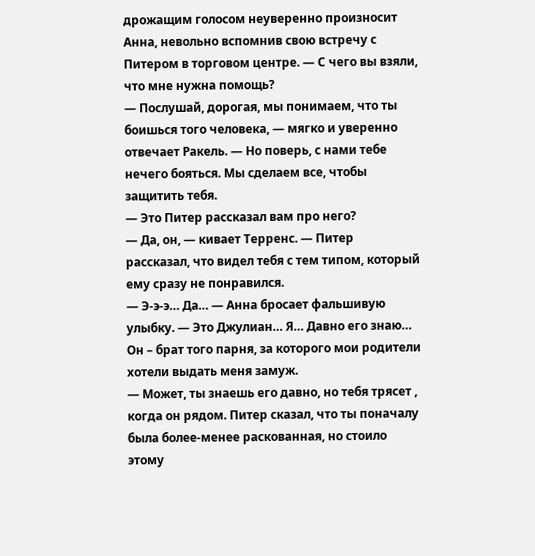дрожащим голосом неуверенно произносит Анна, невольно вспомнив свою встречу с Питером в торговом центре. — С чего вы взяли, что мне нужна помощь?
— Послушай, дорогая, мы понимаем, что ты боишься того человека, — мягко и уверенно отвечает Ракель. — Но поверь, с нами тебе нечего бояться. Мы сделаем все, чтобы защитить тебя.
— Это Питер рассказал вам про него?
— Да, он, — кивает Терренс. — Питер рассказал, что видел тебя с тем типом, который ему сразу не понравился.
— Э-э-э… Да… — Анна бросает фальшивую улыбку. — Это Джулиан… Я… Давно его знаю… Он – брат того парня, за которого мои родители хотели выдать меня замуж.
— Может, ты знаешь его давно, но тебя трясет , когда он рядом. Питер сказал, что ты поначалу была более-менее раскованная, но стоило этому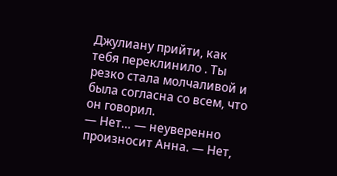Джулиану прийти, как тебя переклинило . Ты резко стала молчаливой и была согласна со всем, что он говорил.
— Нет… — неуверенно произносит Анна. — Нет,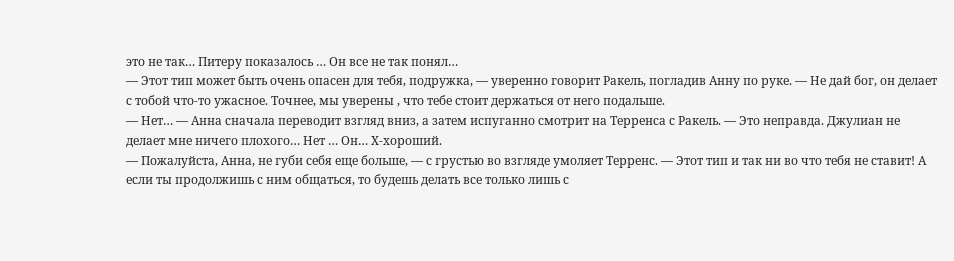это не так… Питеру показалось … Он все не так понял…
— Этот тип может быть очень опасен для тебя, подружка, — уверенно говорит Ракель, погладив Анну по руке. — Не дай бог, он делает с тобой что-то ужасное. Точнее, мы уверены , что тебе стоит держаться от него подальше.
— Нет… — Анна сначала переводит взгляд вниз, а затем испуганно смотрит на Терренса с Ракель. — Это неправда. Джулиан не делает мне ничего плохого… Нет … Он… Х-хороший.
— Пожалуйста, Анна, не губи себя еще больше, — с грустью во взгляде умоляет Терренс. — Этот тип и так ни во что тебя не ставит! А если ты продолжишь с ним общаться, то будешь делать все только лишь с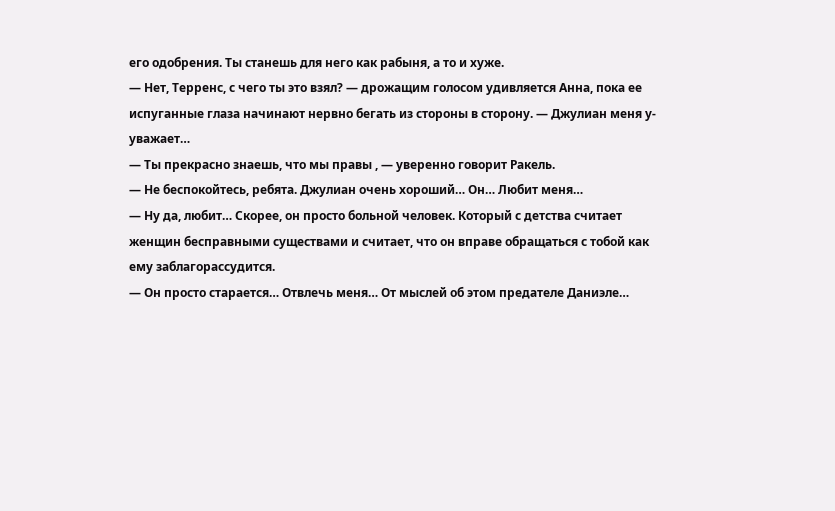его одобрения. Ты станешь для него как рабыня, а то и хуже.
— Нет, Терренс, с чего ты это взял? — дрожащим голосом удивляется Анна, пока ее испуганные глаза начинают нервно бегать из стороны в сторону. — Джулиан меня у-уважает…
— Ты прекрасно знаешь, что мы правы , — уверенно говорит Ракель.
— Не беспокойтесь, ребята. Джулиан очень хороший… Он… Любит меня…
— Ну да, любит… Скорее, он просто больной человек. Который с детства считает женщин бесправными существами и считает, что он вправе обращаться с тобой как ему заблагорассудится.
— Он просто старается… Отвлечь меня… От мыслей об этом предателе Даниэле…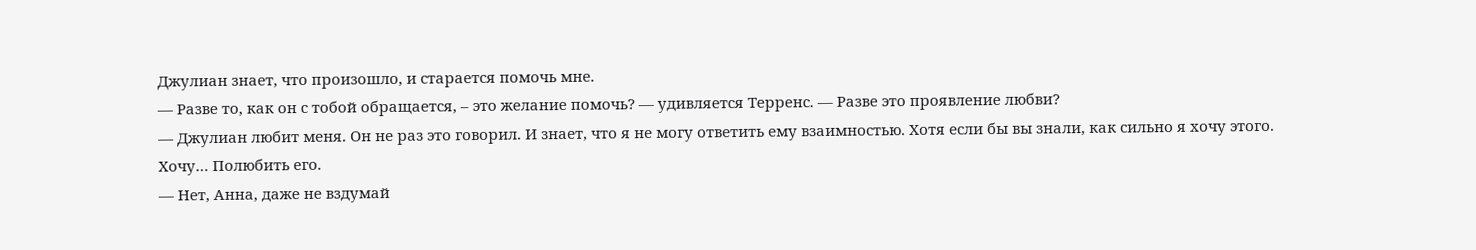Джулиан знает, что произошло, и старается помочь мне.
— Разве то, как он с тобой обращается, – это желание помочь? — удивляется Терренс. — Разве это проявление любви?
— Джулиан любит меня. Он не раз это говорил. И знает, что я не могу ответить ему взаимностью. Хотя если бы вы знали, как сильно я хочу этого. Хочу… Полюбить его.
— Нет, Анна, даже не вздумай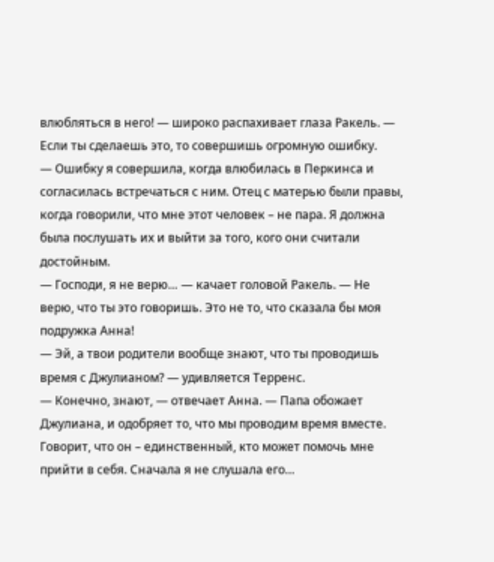влюбляться в него! — широко распахивает глаза Ракель. — Если ты сделаешь это, то совершишь огромную ошибку.
— Ошибку я совершила, когда влюбилась в Перкинса и согласилась встречаться с ним. Отец с матерью были правы, когда говорили, что мне этот человек – не пара. Я должна была послушать их и выйти за того, кого они считали достойным.
— Господи, я не верю… — качает головой Ракель. — Не верю, что ты это говоришь. Это не то, что сказала бы моя подружка Анна!
— Эй, а твои родители вообще знают, что ты проводишь время с Джулианом? — удивляется Терренс.
— Конечно, знают, — отвечает Анна. — Папа обожает Джулиана, и одобряет то, что мы проводим время вместе. Говорит, что он – единственный, кто может помочь мне прийти в себя. Сначала я не слушала его…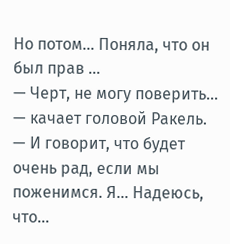Но потом… Поняла, что он был прав …
— Черт, не могу поверить… — качает головой Ракель.
— И говорит, что будет очень рад, если мы поженимся. Я… Надеюсь, что…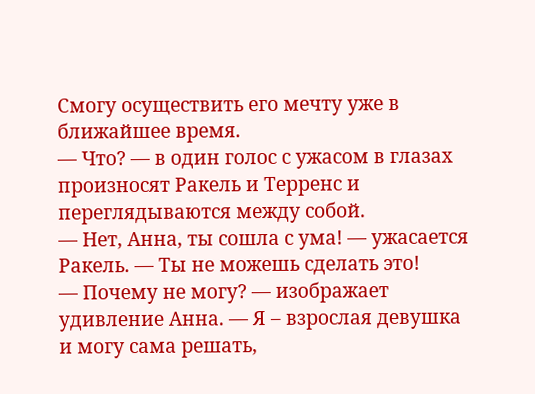Смогу осуществить его мечту уже в ближайшее время.
— Что? — в один голос с ужасом в глазах произносят Ракель и Терренс и переглядываются между собой.
— Нет, Анна, ты сошла с ума! — ужасается Ракель. — Ты не можешь сделать это!
— Почему не могу? — изображает удивление Анна. — Я – взрослая девушка и могу сама решать,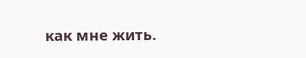как мне жить.